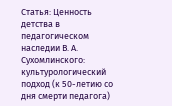Статья: Ценность детства в педагогическом наследии В. А. Сухомлинского: культурологический подход (к 50-летию со дня смерти педагога)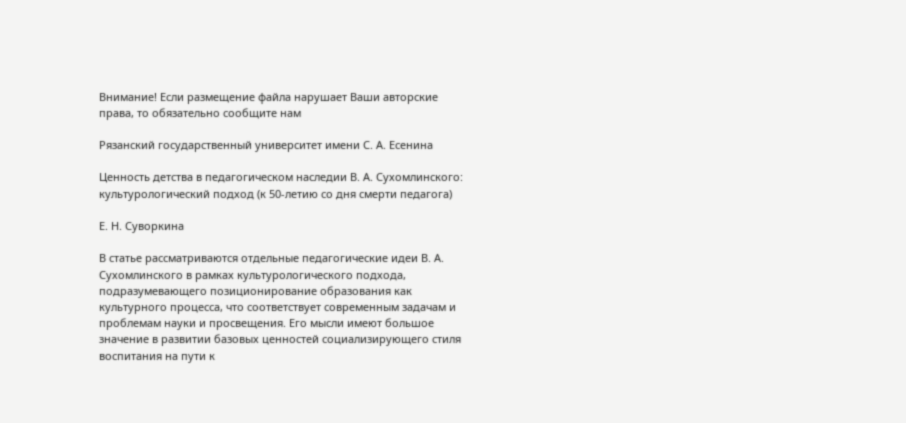Внимание! Если размещение файла нарушает Ваши авторские права, то обязательно сообщите нам

Рязанский государственный университет имени С. А. Есенина

Ценность детства в педагогическом наследии В. А. Сухомлинского: культурологический подход (к 50-летию со дня смерти педагога)

Е. Н. Суворкина

В статье рассматриваются отдельные педагогические идеи В. А. Сухомлинского в рамках культурологического подхода, подразумевающего позиционирование образования как культурного процесса, что соответствует современным задачам и проблемам науки и просвещения. Его мысли имеют большое значение в развитии базовых ценностей социализирующего стиля воспитания на пути к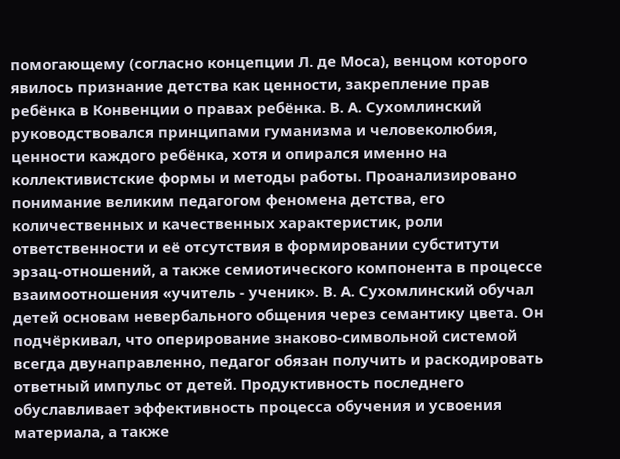помогающему (согласно концепции Л. де Моса), венцом которого явилось признание детства как ценности, закрепление прав ребёнка в Конвенции о правах ребёнка. В. А. Сухомлинский руководствовался принципами гуманизма и человеколюбия, ценности каждого ребёнка, хотя и опирался именно на коллективистские формы и методы работы. Проанализировано понимание великим педагогом феномена детства, его количественных и качественных характеристик, роли ответственности и её отсутствия в формировании субститути эрзац-отношений, а также семиотического компонента в процессе взаимоотношения «учитель - ученик». В. А. Сухомлинский обучал детей основам невербального общения через семантику цвета. Он подчёркивал, что оперирование знаково-символьной системой всегда двунаправленно, педагог обязан получить и раскодировать ответный импульс от детей. Продуктивность последнего обуславливает эффективность процесса обучения и усвоения материала, а также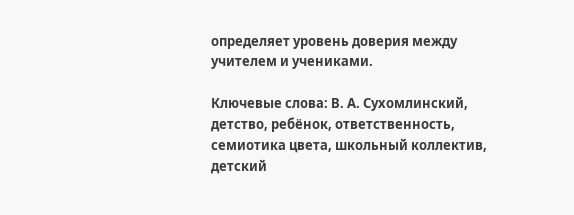определяет уровень доверия между учителем и учениками.

Ключевые слова: В. А. Сухомлинский, детство, ребёнок, ответственность, семиотика цвета, школьный коллектив, детский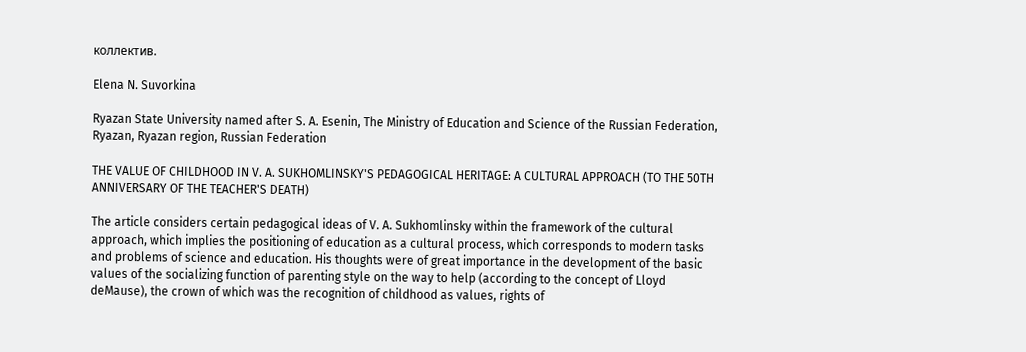коллектив.

Elena N. Suvorkina

Ryazan State University named after S. A. Esenin, The Ministry of Education and Science of the Russian Federation, Ryazan, Ryazan region, Russian Federation

THE VALUE OF CHILDHOOD IN V. A. SUKHOMLINSKY'S PEDAGOGICAL HERITAGE: A CULTURAL APPROACH (TO THE 50TH ANNIVERSARY OF THE TEACHER'S DEATH)

The article considers certain pedagogical ideas of V. A. Sukhomlinsky within the framework of the cultural approach, which implies the positioning of education as a cultural process, which corresponds to modern tasks and problems of science and education. His thoughts were of great importance in the development of the basic values of the socializing function of parenting style on the way to help (according to the concept of Lloyd deMause), the crown of which was the recognition of childhood as values, rights of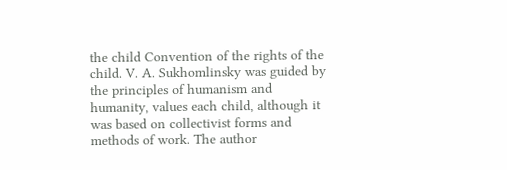the child Convention of the rights of the child. V. A. Sukhomlinsky was guided by the principles of humanism and humanity, values each child, although it was based on collectivist forms and methods of work. The author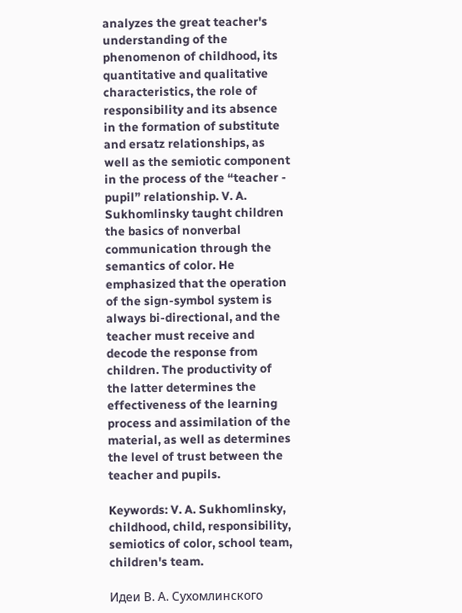analyzes the great teacher's understanding of the phenomenon of childhood, its quantitative and qualitative characteristics, the role of responsibility and its absence in the formation of substitute and ersatz relationships, as well as the semiotic component in the process of the “teacher - pupil” relationship. V. A. Sukhomlinsky taught children the basics of nonverbal communication through the semantics of color. He emphasized that the operation of the sign-symbol system is always bi-directional, and the teacher must receive and decode the response from children. The productivity of the latter determines the effectiveness of the learning process and assimilation of the material, as well as determines the level of trust between the teacher and pupils.

Keywords: V. A. Sukhomlinsky, childhood, child, responsibility, semiotics of color, school team, children's team.

Идеи В. А. Сухомлинского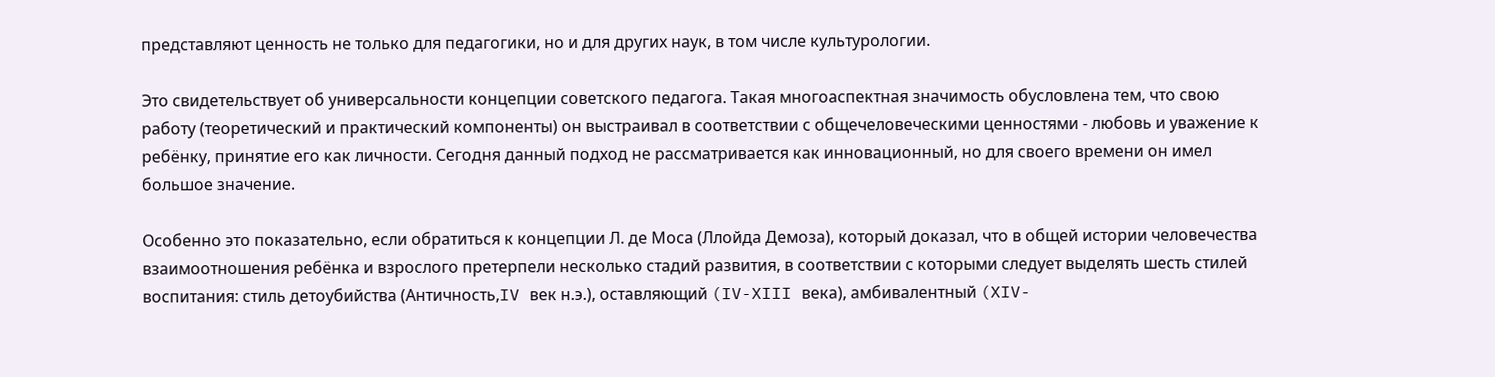представляют ценность не только для педагогики, но и для других наук, в том числе культурологии.

Это свидетельствует об универсальности концепции советского педагога. Такая многоаспектная значимость обусловлена тем, что свою работу (теоретический и практический компоненты) он выстраивал в соответствии с общечеловеческими ценностями - любовь и уважение к ребёнку, принятие его как личности. Сегодня данный подход не рассматривается как инновационный, но для своего времени он имел большое значение.

Особенно это показательно, если обратиться к концепции Л. де Моса (Ллойда Демоза), который доказал, что в общей истории человечества взаимоотношения ребёнка и взрослого претерпели несколько стадий развития, в соответствии с которыми следует выделять шесть стилей воспитания: стиль детоубийства (Античность,IV век н.э.), оставляющий (IV-XIII века), амбивалентный (XIV-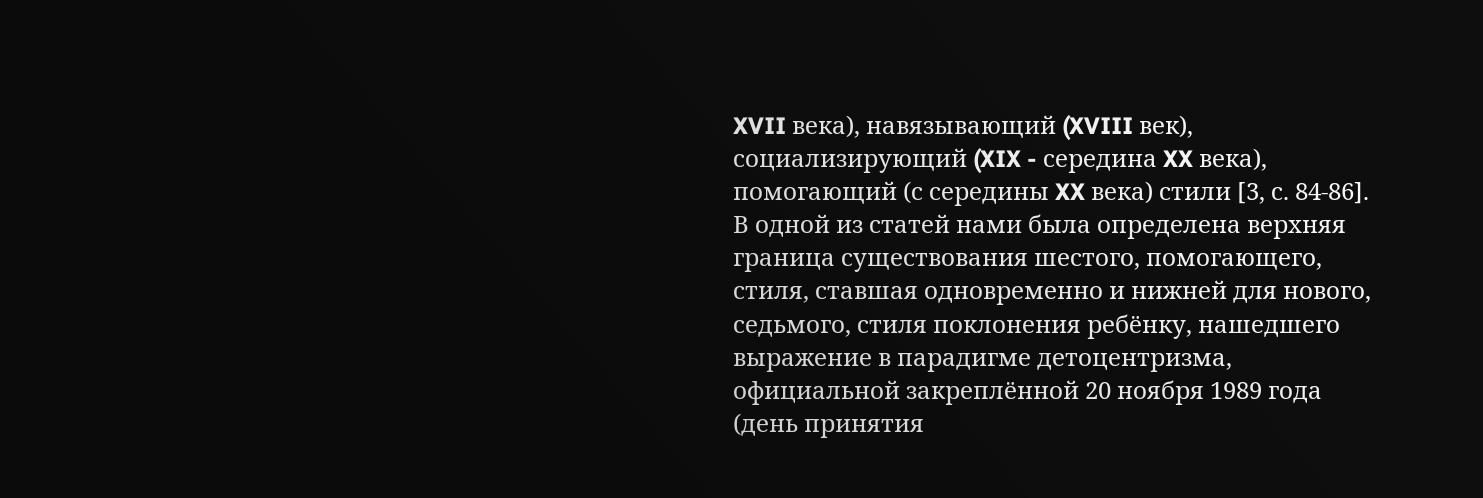XVII века), навязывающий (XVIII век), социализирующий (XIX - середина XX века), помогающий (с середины XX века) стили [3, с. 84-86]. В одной из статей нами была определена верхняя граница существования шестого, помогающего, стиля, ставшая одновременно и нижней для нового, седьмого, стиля поклонения ребёнку, нашедшего выражение в парадигме детоцентризма, официальной закреплённой 20 ноября 1989 года (день принятия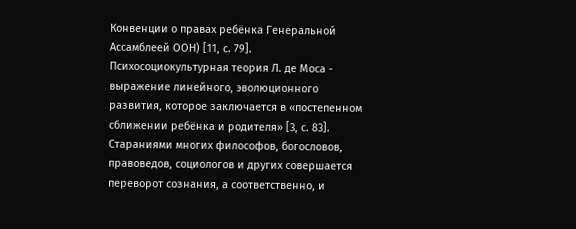Конвенции о правах ребёнка Генеральной Ассамблеей ООН) [11, с. 79]. Психосоциокультурная теория Л. де Моса - выражение линейного, эволюционного развития, которое заключается в «постепенном сближении ребёнка и родителя» [3, с. 83]. Стараниями многих философов, богословов, правоведов, социологов и других совершается переворот сознания, а соответственно, и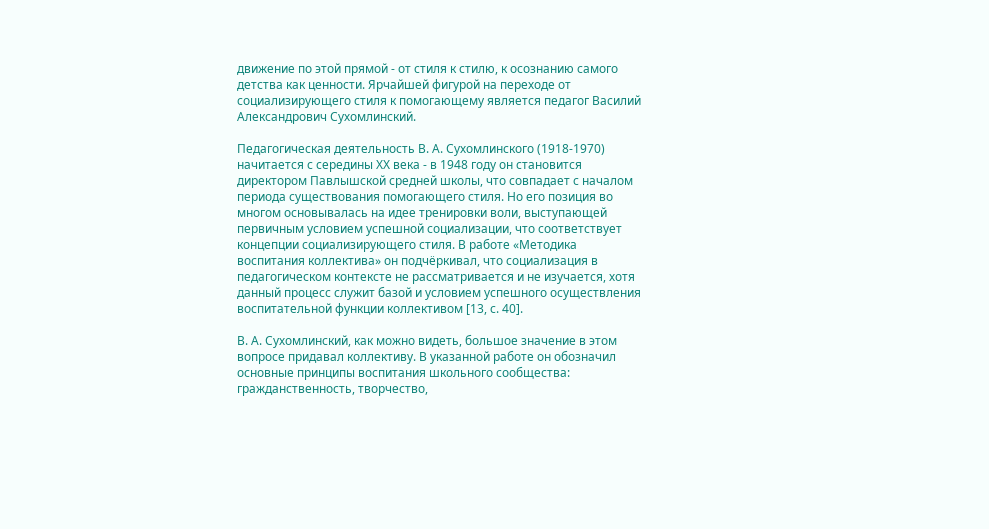движение по этой прямой - от стиля к стилю, к осознанию самого детства как ценности. Ярчайшей фигурой на переходе от социализирующего стиля к помогающему является педагог Василий Александрович Сухомлинский.

Педагогическая деятельность В. А. Сухомлинского (1918-1970) начитается с середины ХХ века - в 1948 году он становится директором Павлышской средней школы, что совпадает с началом периода существования помогающего стиля. Но его позиция во многом основывалась на идее тренировки воли, выступающей первичным условием успешной социализации, что соответствует концепции социализирующего стиля. В работе «Методика воспитания коллектива» он подчёркивал, что социализация в педагогическом контексте не рассматривается и не изучается, хотя данный процесс служит базой и условием успешного осуществления воспитательной функции коллективом [13, с. 40].

В. А. Сухомлинский, как можно видеть, большое значение в этом вопросе придавал коллективу. В указанной работе он обозначил основные принципы воспитания школьного сообщества: гражданственность, творчество,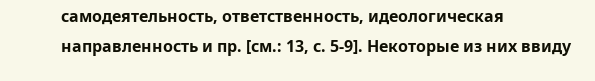самодеятельность, ответственность, идеологическая направленность и пр. [см.: 13, с. 5-9]. Некоторые из них ввиду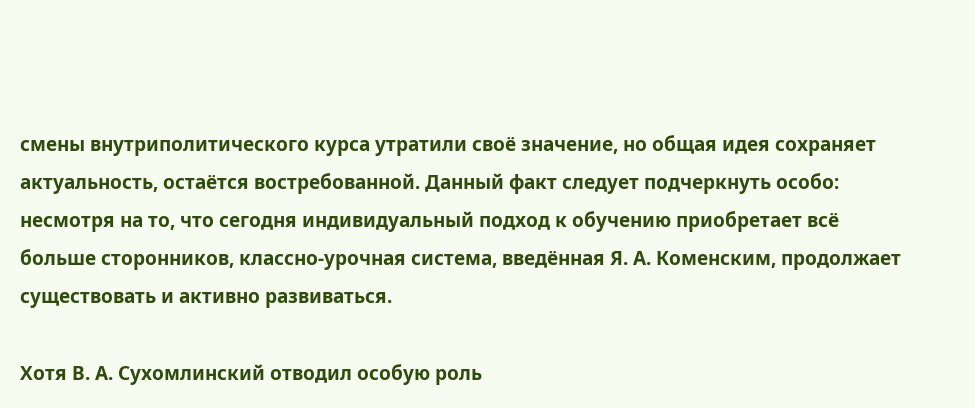смены внутриполитического курса утратили своё значение, но общая идея сохраняет актуальность, остаётся востребованной. Данный факт следует подчеркнуть особо: несмотря на то, что сегодня индивидуальный подход к обучению приобретает всё больше сторонников, классно-урочная система, введённая Я. А. Коменским, продолжает существовать и активно развиваться.

Хотя В. А. Сухомлинский отводил особую роль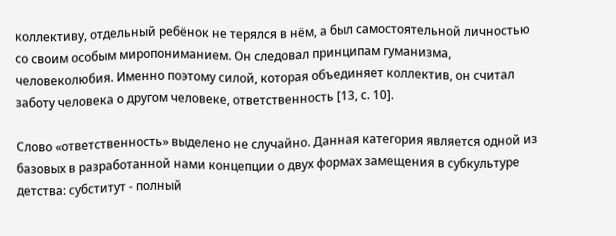коллективу, отдельный ребёнок не терялся в нём, а был самостоятельной личностью со своим особым миропониманием. Он следовал принципам гуманизма, человеколюбия. Именно поэтому силой, которая объединяет коллектив, он считал заботу человека о другом человеке, ответственность [13, с. 10].

Слово «ответственность» выделено не случайно. Данная категория является одной из базовых в разработанной нами концепции о двух формах замещения в субкультуре детства: субститут - полный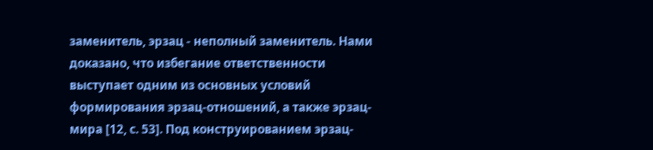заменитель, эрзац - неполный заменитель. Нами доказано, что избегание ответственности выступает одним из основных условий формирования эрзац-отношений, а также эрзац-мира [12, с. 53]. Под конструированием эрзац-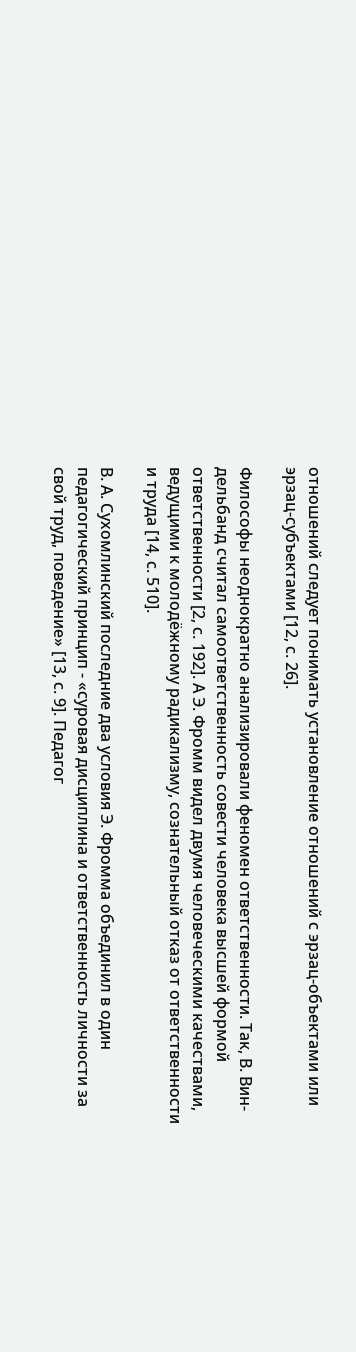отношений следует понимать установление отношений с эрзац-объектами или эрзац-субъектами [12, с. 26].

Философы неоднократно анализировали феномен ответственности. Так, В. Вин- дельбанд считал самоответственность совести человека высшей формой ответственности [2, с. 192]. А Э. Фромм видел двумя человеческими качествами, ведущими к молодёжному радикализму, сознательный отказ от ответственности и труда [14, с. 510].

В. А. Сухомлинский последние два условия Э. Фромма объединил в один педагогический принцип - «суровая дисциплина и ответственность личности за свой труд, поведение» [13, с. 9]. Педагог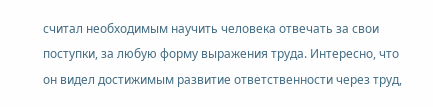считал необходимым научить человека отвечать за свои поступки, за любую форму выражения труда. Интересно, что он видел достижимым развитие ответственности через труд,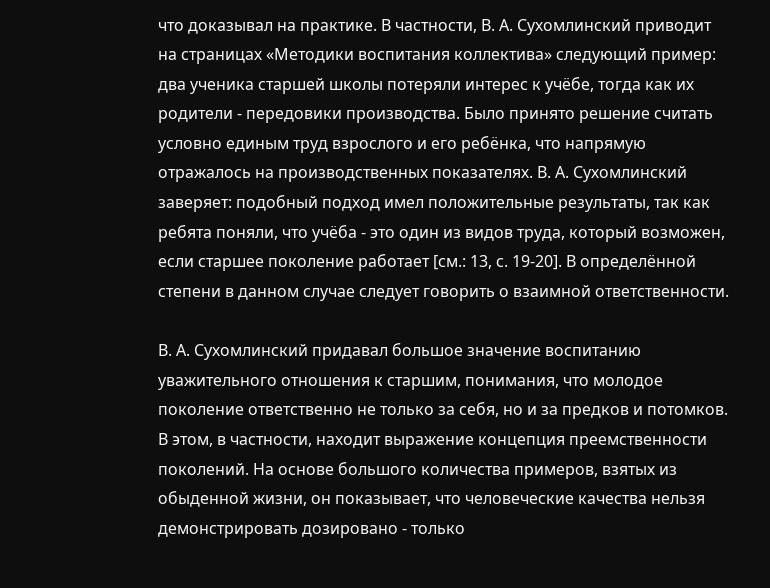что доказывал на практике. В частности, В. А. Сухомлинский приводит на страницах «Методики воспитания коллектива» следующий пример: два ученика старшей школы потеряли интерес к учёбе, тогда как их родители - передовики производства. Было принято решение считать условно единым труд взрослого и его ребёнка, что напрямую отражалось на производственных показателях. В. А. Сухомлинский заверяет: подобный подход имел положительные результаты, так как ребята поняли, что учёба - это один из видов труда, который возможен, если старшее поколение работает [см.: 13, с. 19-20]. В определённой степени в данном случае следует говорить о взаимной ответственности.

В. А. Сухомлинский придавал большое значение воспитанию уважительного отношения к старшим, понимания, что молодое поколение ответственно не только за себя, но и за предков и потомков. В этом, в частности, находит выражение концепция преемственности поколений. На основе большого количества примеров, взятых из обыденной жизни, он показывает, что человеческие качества нельзя демонстрировать дозировано - только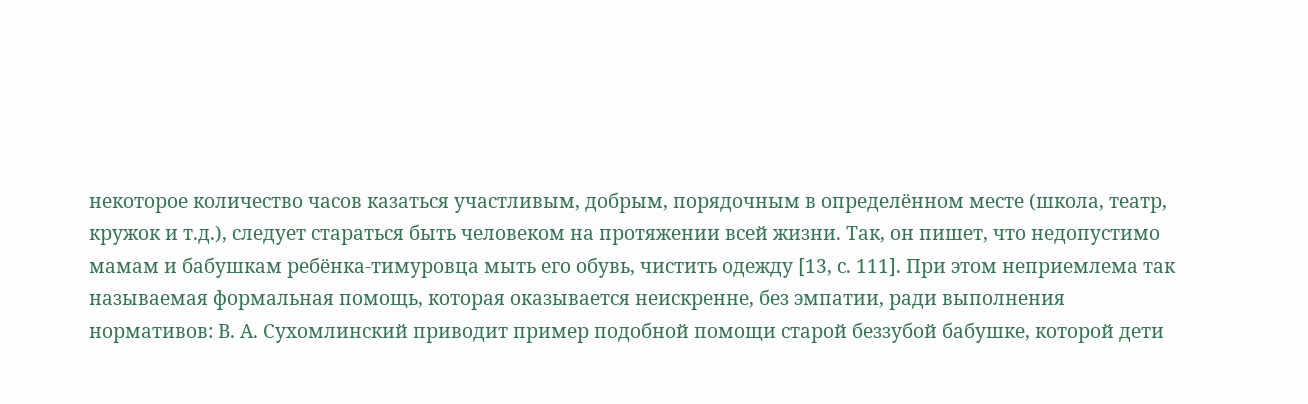некоторое количество часов казаться участливым, добрым, порядочным в определённом месте (школа, театр, кружок и т.д.), следует стараться быть человеком на протяжении всей жизни. Так, он пишет, что недопустимо мамам и бабушкам ребёнка-тимуровца мыть его обувь, чистить одежду [13, с. 111]. При этом неприемлема так называемая формальная помощь, которая оказывается неискренне, без эмпатии, ради выполнения нормативов: В. А. Сухомлинский приводит пример подобной помощи старой беззубой бабушке, которой дети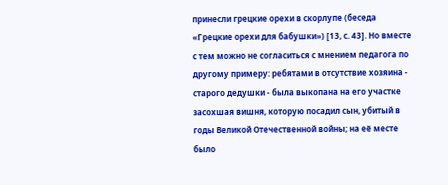принесли грецкие орехи в скорлупе (беседа «Грецкие орехи для бабушки») [13, с. 43]. Но вместе с тем можно не согласиться с мнением педагога по другому примеру: ребятами в отсутствие хозяина - старого дедушки - была выкопана на его участке засохшая вишня, которую посадил сын, убитый в годы Великой Отечественной войны; на её месте было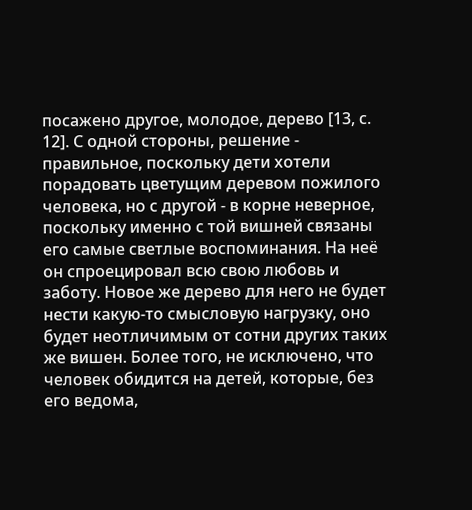посажено другое, молодое, дерево [13, с. 12]. С одной стороны, решение - правильное, поскольку дети хотели порадовать цветущим деревом пожилого человека, но с другой - в корне неверное, поскольку именно с той вишней связаны его самые светлые воспоминания. На неё он спроецировал всю свою любовь и заботу. Новое же дерево для него не будет нести какую-то смысловую нагрузку, оно будет неотличимым от сотни других таких же вишен. Более того, не исключено, что человек обидится на детей, которые, без его ведома,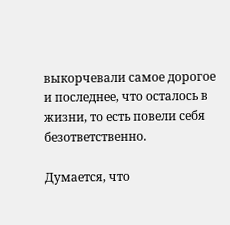выкорчевали самое дорогое и последнее, что осталось в жизни, то есть повели себя безответственно.

Думается, что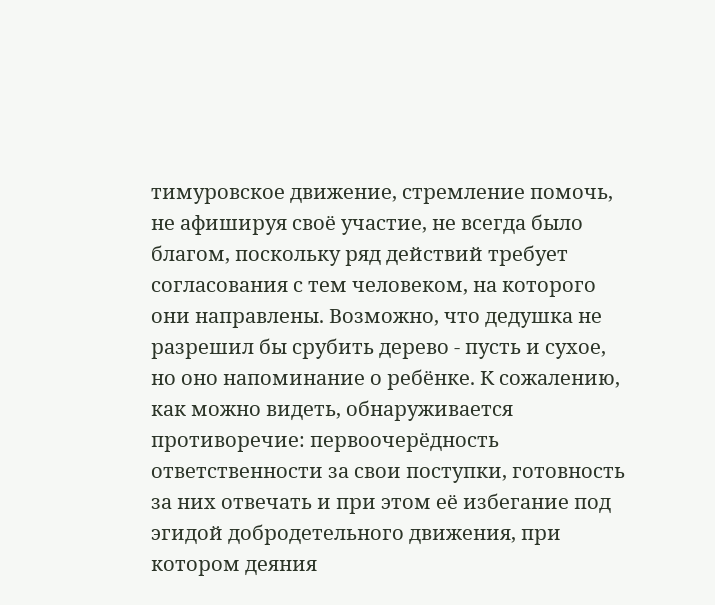тимуровское движение, стремление помочь, не афишируя своё участие, не всегда было благом, поскольку ряд действий требует согласования с тем человеком, на которого они направлены. Возможно, что дедушка не разрешил бы срубить дерево - пусть и сухое, но оно напоминание о ребёнке. К сожалению, как можно видеть, обнаруживается противоречие: первоочерёдность ответственности за свои поступки, готовность за них отвечать и при этом её избегание под эгидой добродетельного движения, при котором деяния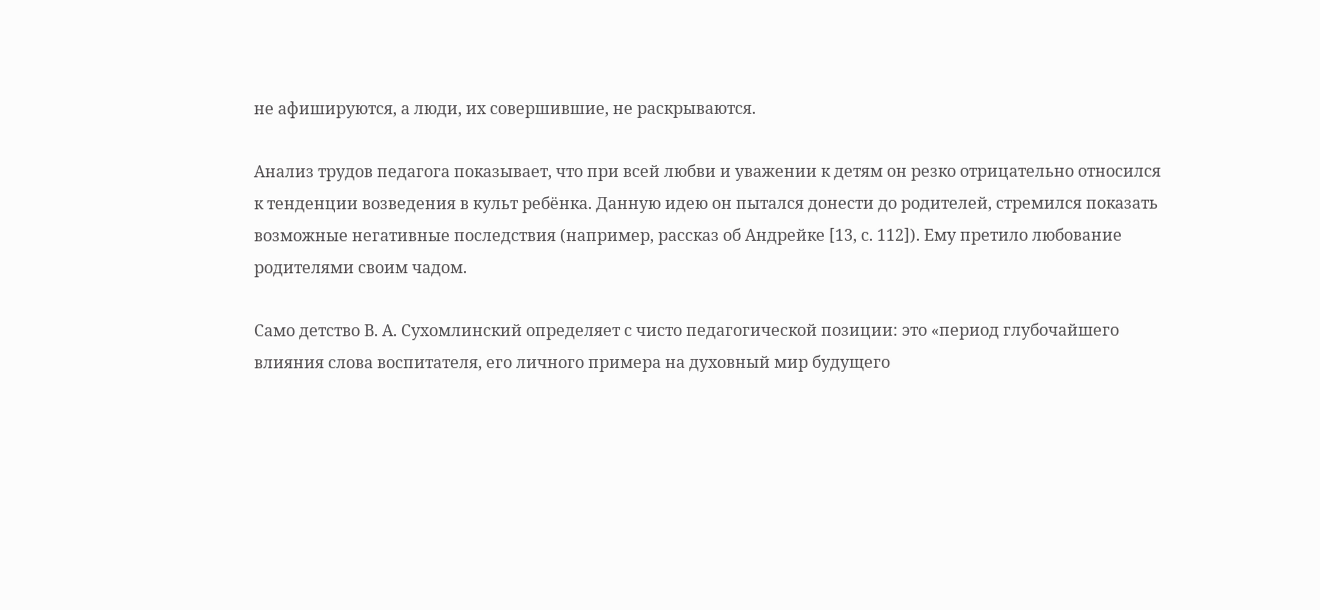не афишируются, а люди, их совершившие, не раскрываются.

Анализ трудов педагога показывает, что при всей любви и уважении к детям он резко отрицательно относился к тенденции возведения в культ ребёнка. Данную идею он пытался донести до родителей, стремился показать возможные негативные последствия (например, рассказ об Андрейке [13, с. 112]). Ему претило любование родителями своим чадом.

Само детство В. А. Сухомлинский определяет с чисто педагогической позиции: это «период глубочайшего влияния слова воспитателя, его личного примера на духовный мир будущего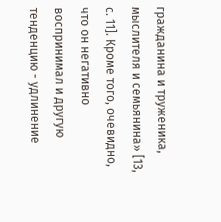гражданина и труженика, мыслителя и семьянина» [13, с. 11]. Кроме того, очевидно, что он негативно воспринимал и другую тенденцию - удлинение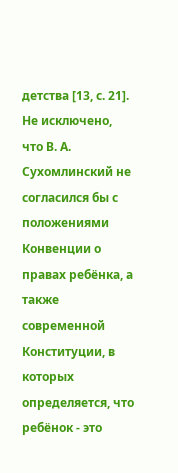детства [13, с. 21]. Не исключено, что В. А. Сухомлинский не согласился бы с положениями Конвенции о правах ребёнка, а также современной Конституции, в которых определяется, что ребёнок - это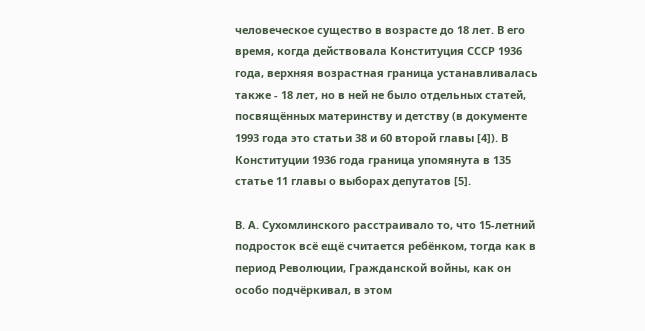человеческое существо в возрасте до 18 лет. В его время, когда действовала Конституция СССР 1936 года, верхняя возрастная граница устанавливалась также - 18 лет, но в ней не было отдельных статей, посвящённых материнству и детству (в документе 1993 года это статьи 38 и 60 второй главы [4]). В Конституции 1936 года граница упомянута в 135 статье 11 главы о выборах депутатов [5].

В. А. Сухомлинского расстраивало то, что 15-летний подросток всё ещё считается ребёнком, тогда как в период Революции, Гражданской войны, как он особо подчёркивал, в этом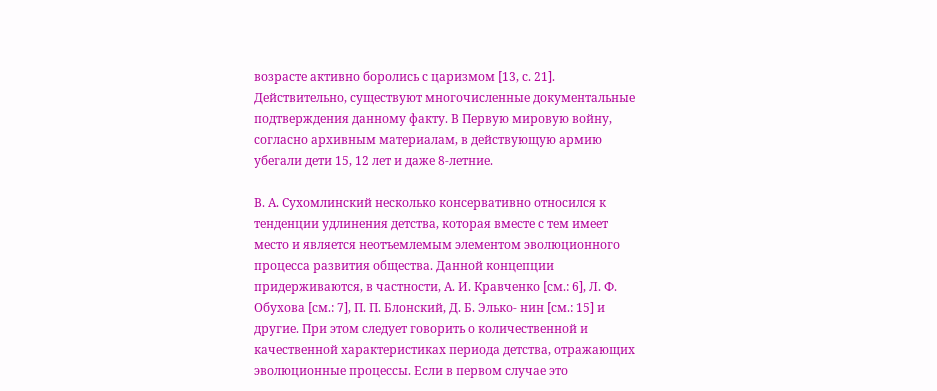возрасте активно боролись с царизмом [13, с. 21]. Действительно, существуют многочисленные документальные подтверждения данному факту. В Первую мировую войну, согласно архивным материалам, в действующую армию убегали дети 15, 12 лет и даже 8-летние.

В. А. Сухомлинский несколько консервативно относился к тенденции удлинения детства, которая вместе с тем имеет место и является неотъемлемым элементом эволюционного процесса развития общества. Данной концепции придерживаются, в частности, А. И. Кравченко [см.: 6], Л. Ф. Обухова [см.: 7], П. П. Блонский, Д. Б. Элько- нин [см.: 15] и другие. При этом следует говорить о количественной и качественной характеристиках периода детства, отражающих эволюционные процессы. Если в первом случае это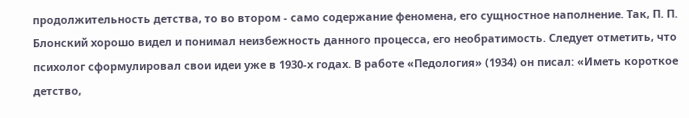продолжительность детства, то во втором - само содержание феномена, его сущностное наполнение. Так, П. П. Блонский хорошо видел и понимал неизбежность данного процесса, его необратимость. Следует отметить, что психолог сформулировал свои идеи уже в 1930-х годах. В работе «Педология» (1934) он писал: «Иметь короткое детство,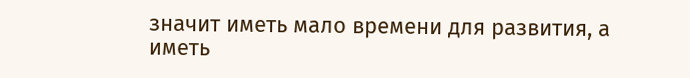значит иметь мало времени для развития, а иметь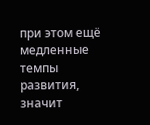при этом ещё медленные темпы развития, значит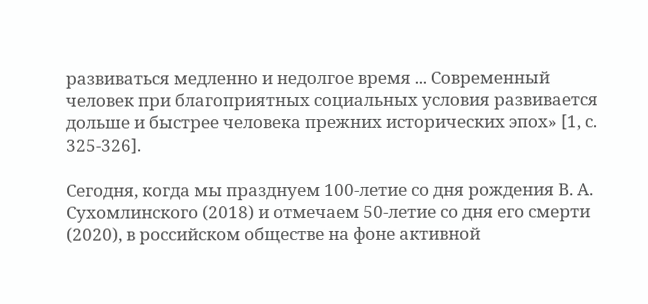развиваться медленно и недолгое время ... Современный человек при благоприятных социальных условия развивается дольше и быстрее человека прежних исторических эпох» [1, с. 325-326].

Сегодня, когда мы празднуем 100-летие со дня рождения В. А. Сухомлинского (2018) и отмечаем 50-летие со дня его смерти (2020), в российском обществе на фоне активной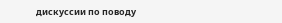дискуссии по поводу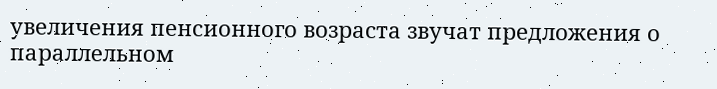увеличения пенсионного возраста звучат предложения о параллельном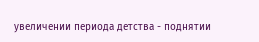увеличении периода детства - поднятии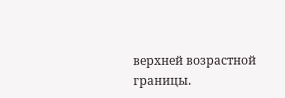верхней возрастной границы.